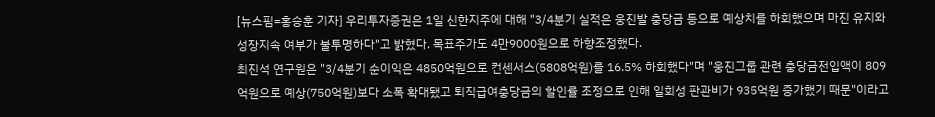[뉴스핌=홍승훈 기자] 우리투자증권은 1일 신한지주에 대해 "3/4분기 실적은 웅진발 충당금 등으로 예상치를 하회했으며 마진 유지와 성장지속 여부가 불투명하다"고 밝혔다. 목표주가도 4만9000원으로 하향조정했다.
최진석 연구원은 "3/4분기 순이익은 4850억원으로 컨센서스(5808억원)를 16.5% 하회했다"며 "웅진그룹 관련 충당금전입액이 809억원으로 예상(750억원)보다 소폭 확대됐고 퇴직급여충당금의 할인률 조정으로 인해 일회성 판관비가 935억원 증가했기 때문"이라고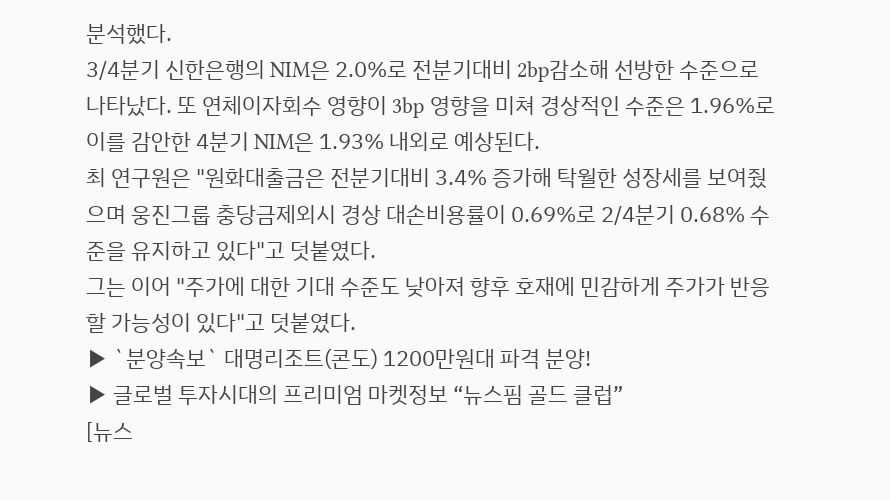분석했다.
3/4분기 신한은행의 NIM은 2.0%로 전분기대비 2bp감소해 선방한 수준으로 나타났다. 또 연체이자회수 영향이 3bp 영향을 미쳐 경상적인 수준은 1.96%로 이를 감안한 4분기 NIM은 1.93% 내외로 예상된다.
최 연구원은 "원화대출금은 전분기대비 3.4% 증가해 탁월한 성장세를 보여줬으며 웅진그룹 충당금제외시 경상 대손비용률이 0.69%로 2/4분기 0.68% 수준을 유지하고 있다"고 덧붙였다.
그는 이어 "주가에 대한 기대 수준도 낮아져 향후 호재에 민감하게 주가가 반응할 가능성이 있다"고 덧붙였다.
▶ `분양속보` 대명리조트(콘도) 1200만원대 파격 분양!
▶ 글로벌 투자시대의 프리미엄 마켓정보 “뉴스핌 골드 클럽”
[뉴스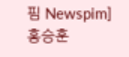핌 Newspim] 홍승훈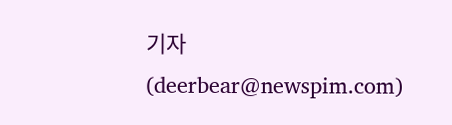기자 (deerbear@newspim.com)